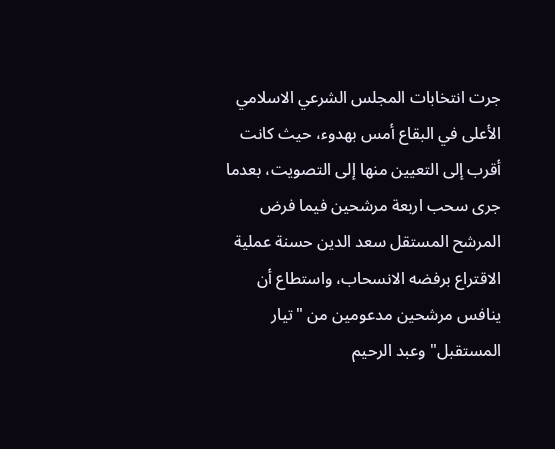جرت انتخابات المجلس الشرعي الاسلامي الأعلى في البقاع أمس بهدوء، حيث كانت أقرب إلى التعيين منها إلى التصويت، بعدما جرى سحب اربعة مرشحين فيما فرض المرشح المستقل سعد الدين حسنة عملية الاقتراع برفضه الانسحاب، واستطاع أن ينافس مرشحين مدعومين من "تيار المستقبل" وعبد الرحيم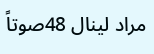مراد لينال 48صوتاً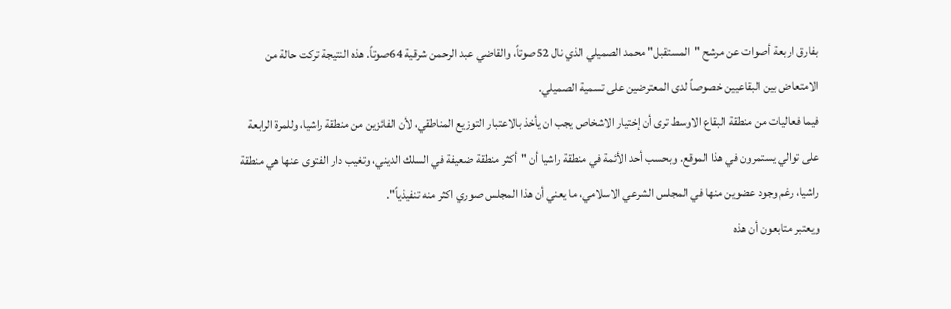بفارق اربعة أصوات عن مرشح "المستقبل" محمد الصميلي الذي نال 52صوتاً، والقاضي عبد الرحمن شرقية 64صوتاً. هذه النتيجة تركت حالة من الامتعاض بين البقاعيين خصوصاً لدى المعترضين على تسمية الصميلي.
فيما فعاليات من منطقة البقاع الاوسط ترى أن إختيار الاشخاص يجب ان يأخذ بالاعتبار التوزيع المناطقي، لأن الفائزين من منطقة راشيا، وللمرة الرابعة على توالي يستمرون في هذا الموقع. وبحسب أحد الأئمة في منطقة راشيا أن "أكثر منطقة ضعيفة في السلك الديني، وتغيب دار الفتوى عنها هي منطقة راشيا، رغم وجود عضوين منها في المجلس الشرعي الاسلامي، ما يعني أن هذا المجلس صوري اكثر منه تنفيذياً".
ويعتبر متابعون أن هذه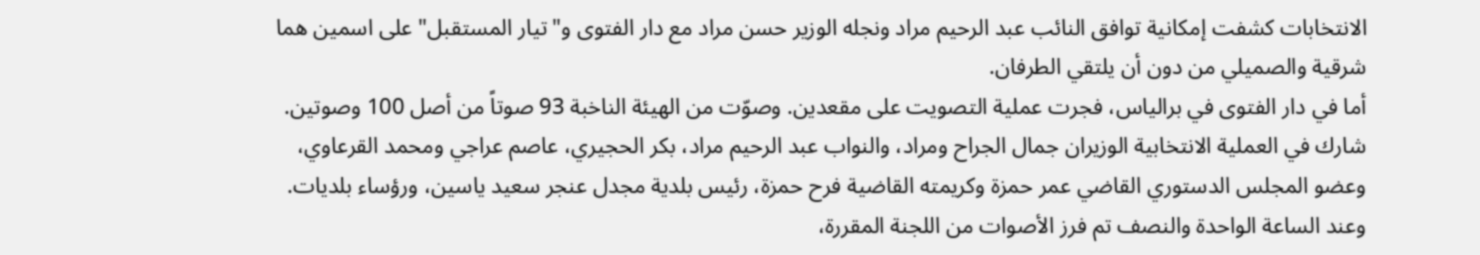الانتخابات كشفت إمكانية توافق النائب عبد الرحيم مراد ونجله الوزير حسن مراد مع دار الفتوى و"تيار المستقبل" على اسمين هما شرقية والصميلي من دون أن يلتقي الطرفان.
أما في دار الفتوى في برالياس، فجرت عملية التصويت على مقعدين. وصوّت من الهيئة الناخبة 93 صوتاً من أصل 100 وصوتين. شارك في العملية الانتخابية الوزيران جمال الجراح ومراد، والنواب عبد الرحيم مراد، بكر الحجيري، عاصم عراجي ومحمد القرعاوي، وعضو المجلس الدستوري القاضي عمر حمزة وكريمته القاضية فرح حمزة، رئيس بلدية مجدل عنجر سعيد ياسين، ورؤساء بلديات. وعند الساعة الواحدة والنصف تم فرز الأصوات من اللجنة المقررة،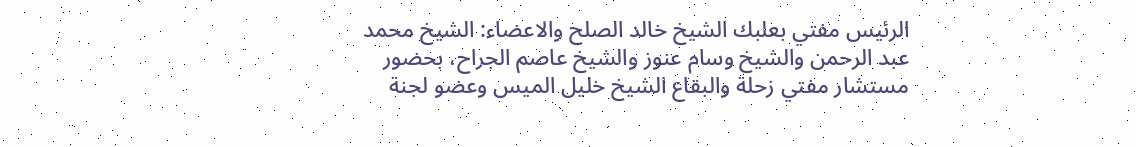الرئيس مفتي بعلبك الشيخ خالد الصلح والاعضاء: الشيخ محمد عبد الرحمن والشيخ وسام عنوز والشيخ عاصم الجراح، بحضور مستشار مفتي زحلة والبقاع الشيخ خليل الميس وعضو لجنة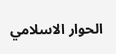الحوار الاسلامي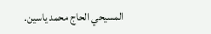المسيحي الحاج محمد ياسين.